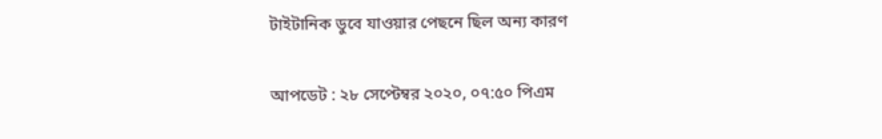টাইটানিক ডুবে যাওয়ার পেছনে ছিল অন্য কারণ

আপডেট : ২৮ সেপ্টেম্বর ২০২০, ০৭:৫০ পিএম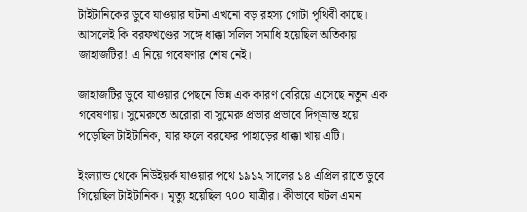টাইটানিকের ডুবে যাওয়ার ঘটনা এখনো বড় রহস্য গোটা পৃথিবী কাছে। আসলেই কি বরফখণ্ডের সঙ্গে ধাক্কা সলিল সমাধি হয়েছিল অতিকায় জাহাজটির! এ নিয়ে গবেষণার শেষ নেই।

জাহাজটির ডুবে যাওয়ার পেছনে ভিন্ন এক কারণ বেরিয়ে এসেছে নতুন এক গবেষণায়। সুমেরুতে অরোরা বা সুমেরু প্রভার প্রভাবে দিগ্ভ্রান্ত হয়ে পড়েছিল টাইটানিক, যার ফলে বরফের পাহাড়ের ধাক্কা খায় এটি।

ইংল্যান্ড থেকে নিউইয়র্ক যাওয়ার পথে ১৯১২ সালের ১৪ এপ্রিল রাতে ডুবে গিয়েছিল টাইটানিক। মৃত্যু হয়েছিল ৭০০ যাত্রীর। কীভাবে ঘটল এমন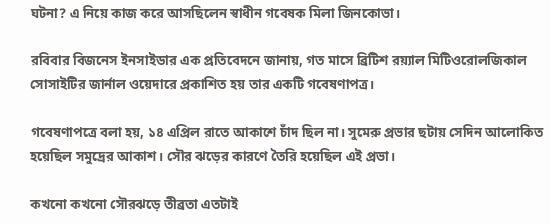ঘটনা? এ নিয়ে কাজ করে আসছিলেন স্বাধীন গবেষক মিলা জিনকোভা।

রবিবার বিজনেস ইনসাইডার এক প্রতিবেদনে জানায়, গত মাসে ব্রিটিশ রয়্যাল মিটিওরোলজিকাল সোসাইটির জার্নাল ওয়েদারে প্রকাশিত হয় তার একটি গবেষণাপত্র।

গবেষণাপত্রে বলা হয়, ১৪ এপ্রিল রাতে আকাশে চাঁদ ছিল না। সুমেরু প্রভার ছটায় সেদিন আলোকিত হয়েছিল সমুদ্রের আকাশ। সৌর ঝড়ের কারণে তৈরি হয়েছিল এই প্রভা।

কখনো কখনো সৌরঝড়ে তীব্রতা এতটাই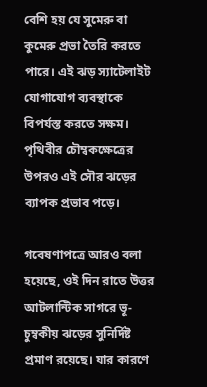বেশি হয় যে সুমেরু বা কুমেরু প্রভা তৈরি করতে পারে। এই ঝড় স্যাটেলাইট যোগাযোগ ব্যবস্থাকে বিপর্যস্ত করতে সক্ষম। পৃথিবীর চৌম্বকক্ষেত্রের উপরও এই সৌর ঝড়ের ব্যাপক প্রভাব পড়ে।

গবেষণাপত্রে আরও বলা হয়েছে, ওই দিন রাতে উত্তর আটলান্টিক সাগরে ভূ-চুম্বকীয় ঝড়ের সুনির্দিষ্ট প্রমাণ রয়েছে। যার কারণে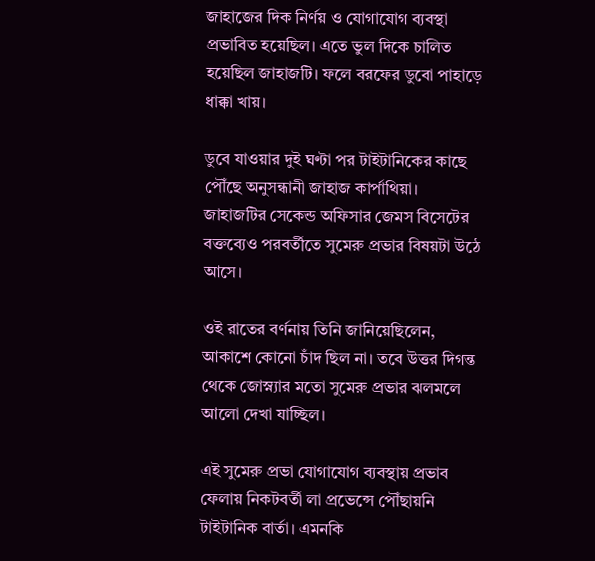জাহাজের দিক নির্ণয় ও যোগাযোগ ব্যবস্থা প্রভাবিত হয়েছিল। এতে ভুল দিকে চালিত হয়েছিল জাহাজটি। ফলে বরফের ডুবো পাহাড়ে ধাক্কা খায়।

ডুবে যাওয়ার দুই ঘণ্টা পর টাইটানিকের কাছে পৌঁছে অনুসন্ধানী জাহাজ কার্পাথিয়া। জাহাজটির সেকেন্ড অফিসার জেমস বিসেটের বক্তব্যেও পরবর্তীতে সুমেরু প্রভার বিষয়টা উঠে আসে।

ওই রাতের বর্ণনায় তিনি জানিয়েছিলেন, আকাশে কোনো চাঁদ ছিল না। তবে উত্তর দিগন্ত থেকে জোস্ন্যার মতো সুমেরু প্রভার ঝলমলে আলো দেখা যাচ্ছিল।

এই সুমেরু প্রভা যোগাযোগ ব্যবস্থায় প্রভাব ফেলায় নিকটবর্তী লা প্রভেন্সে পৌঁছায়নি টাইটানিক বার্তা। এমনকি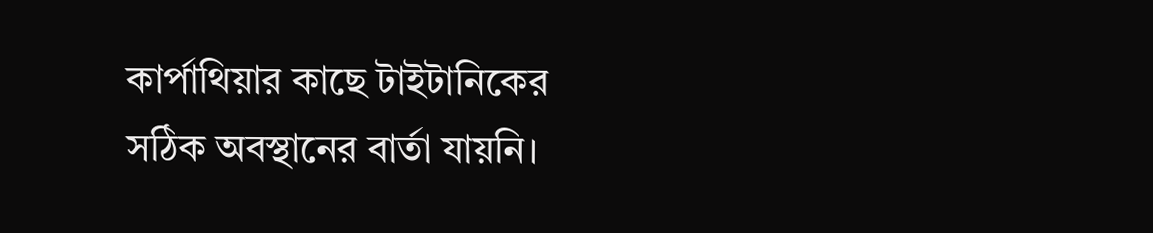কার্পাথিয়ার কাছে টাইটানিকের সঠিক অবস্থানের বার্তা যায়নি।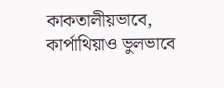কাকতালীয়ভাবে, কার্পাথিয়াও ভুলভাবে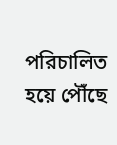পরিচালিত হয়ে পৌঁছে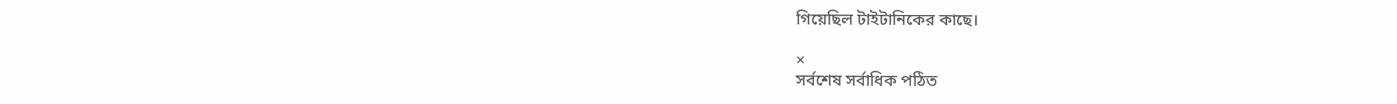গিয়েছিল টাইটানিকের কাছে।

×
সর্বশেষ সর্বাধিক পঠিত